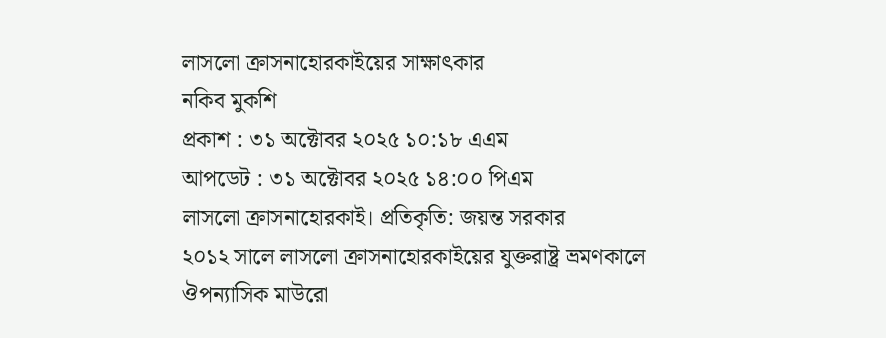লাসলো ক্রাসনাহোরকাইয়ের সাক্ষাৎকার
নকিব মুকশি
প্রকাশ : ৩১ অক্টোবর ২০২৫ ১০:১৮ এএম
আপডেট : ৩১ অক্টোবর ২০২৫ ১৪:০০ পিএম
লাসলো ক্রাসনাহোরকাই। প্রতিকৃতি: জয়ন্ত সরকার
২০১২ সালে লাসলো ক্রাসনাহোরকাইয়ের যুক্তরাষ্ট্র ভ্রমণকালে ঔপন্যাসিক মাউরো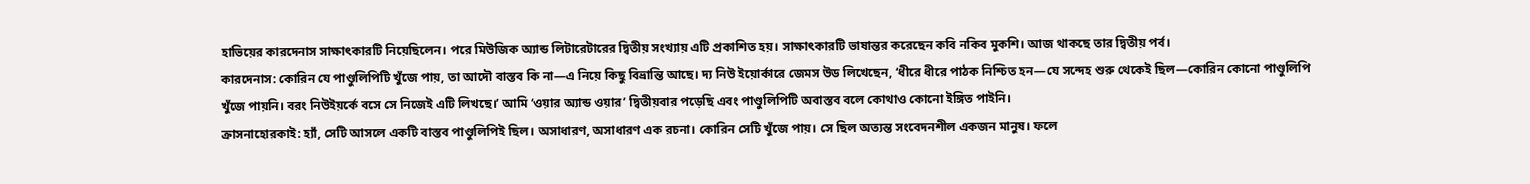হাভিয়ের কারদেনাস সাক্ষাৎকারটি নিয়েছিলেন। পরে মিউজিক অ্যান্ড লিটারেটারের দ্বিতীয় সংখ্যায় এটি প্রকাশিত হয়। সাক্ষাৎকারটি ভাষান্তর করেছেন কবি নকিব মুকশি। আজ থাকছে তার দ্বিতীয় পর্ব।
কারদেনাস: কোরিন যে পাণ্ডুলিপিটি খুঁজে পায়, তা আদৌ বাস্তব কি না—এ নিয়ে কিছু বিভ্রান্তি আছে। দ্য নিউ ইয়োর্কারে জেমস উড লিখেছেন, ‘ধীরে ধীরে পাঠক নিশ্চিত হন—যে সন্দেহ শুরু থেকেই ছিল—কোরিন কোনো পাণ্ডুলিপি খুঁজে পায়নি। বরং নিউইয়র্কে বসে সে নিজেই এটি লিখছে।’ আমি ‘ওয়ার অ্যান্ড ওয়ার’ দ্বিতীয়বার পড়েছি এবং পাণ্ডুলিপিটি অবাস্তব বলে কোথাও কোনো ইঙ্গিত পাইনি।
ক্রাসনাহোরকাই: হ্যাঁ, সেটি আসলে একটি বাস্তব পাণ্ডুলিপিই ছিল। অসাধারণ, অসাধারণ এক রচনা। কোরিন সেটি খুঁজে পায়। সে ছিল অত্যন্ত সংবেদনশীল একজন মানুষ। ফলে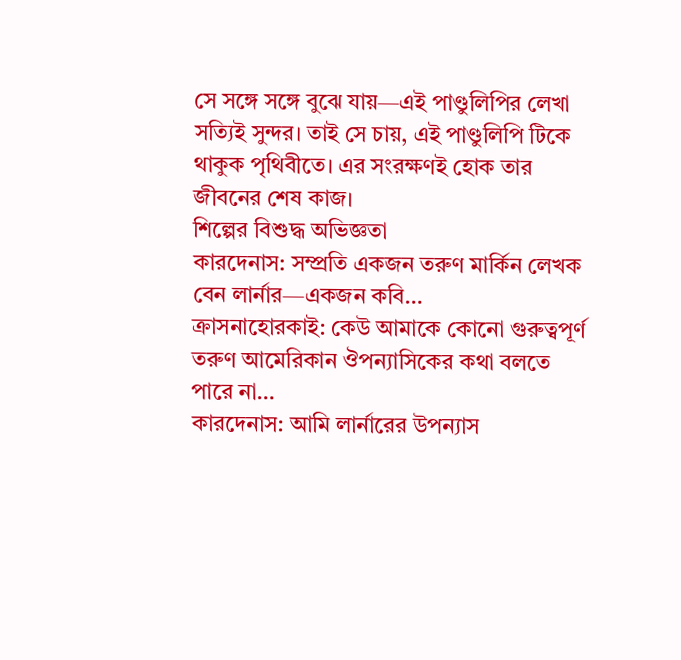সে সঙ্গে সঙ্গে বুঝে যায়—এই পাণ্ডুলিপির লেখা সত্যিই সুন্দর। তাই সে চায়, এই পাণ্ডুলিপি টিকে থাকুক পৃথিবীতে। এর সংরক্ষণই হোক তার জীবনের শেষ কাজ।
শিল্পের বিশুদ্ধ অভিজ্ঞতা
কারদেনাস: সম্প্রতি একজন তরুণ মার্কিন লেখক বেন লার্নার—একজন কবি…
ক্রাসনাহোরকাই: কেউ আমাকে কোনো গুরুত্বপূর্ণ তরুণ আমেরিকান ঔপন্যাসিকের কথা বলতে পারে না…
কারদেনাস: আমি লার্নারের উপন্যাস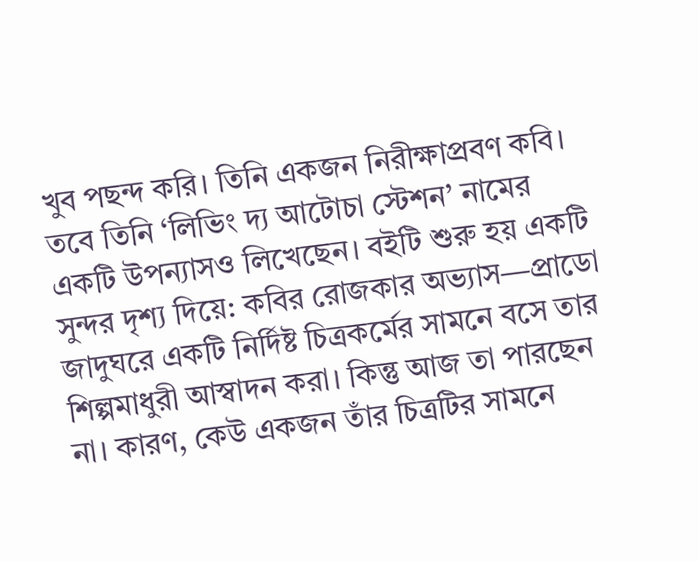খুব পছন্দ করি। তিনি একজন নিরীক্ষাপ্রবণ কবি। তবে তিনি ‘লিভিং দ্য আটোচা স্টেশন’ নামের একটি উপন্যাসও লিখেছেন। বইটি শুরু হয় একটি সুন্দর দৃশ্য দিয়ে: কবির রোজকার অভ্যাস—প্রাডো জাদুঘরে একটি নির্দিষ্ট চিত্রকর্মের সামনে বসে তার শিল্পমাধুরী আস্বাদন করা। কিন্তু আজ তা পারছেন না। কারণ, কেউ একজন তাঁর চিত্রটির সামনে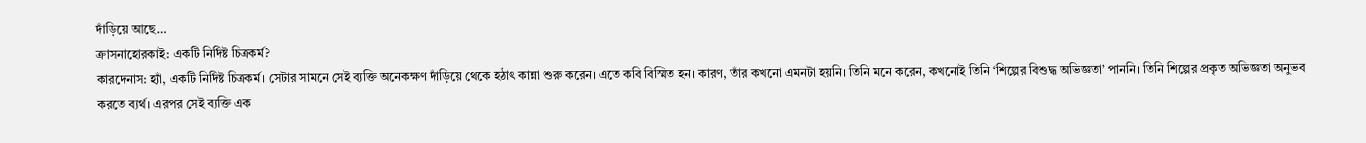দাঁড়িয়ে আছে…
ক্রাসনাহোরকাই: একটি নির্দিষ্ট চিত্রকর্ম?
কারদেনাস: হ্যাঁ, একটি নির্দিষ্ট চিত্রকর্ম। সেটার সামনে সেই ব্যক্তি অনেকক্ষণ দাঁড়িয়ে থেকে হঠাৎ কান্না শুরু করেন। এতে কবি বিস্মিত হন। কারণ, তাঁর কখনো এমনটা হয়নি। তিনি মনে করেন, কখনোই তিনি ‘শিল্পের বিশুদ্ধ অভিজ্ঞতা’ পাননি। তিনি শিল্পের প্রকৃত অভিজ্ঞতা অনুভব করতে ব্যর্থ। এরপর সেই ব্যক্তি এক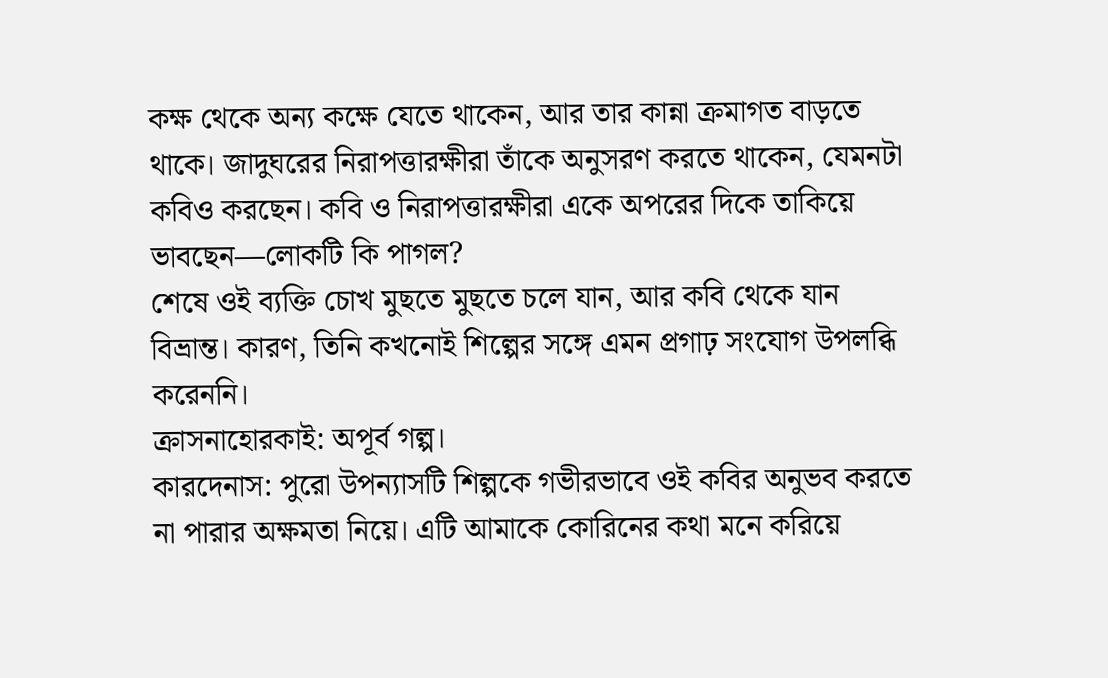কক্ষ থেকে অন্য কক্ষে যেতে থাকেন, আর তার কান্না ক্রমাগত বাড়তে থাকে। জাদুঘরের নিরাপত্তারক্ষীরা তাঁকে অনুসরণ করতে থাকেন, যেমনটা কবিও করছেন। কবি ও নিরাপত্তারক্ষীরা একে অপরের দিকে তাকিয়ে ভাবছেন—লোকটি কি পাগল?
শেষে ওই ব্যক্তি চোখ মুছতে মুছতে চলে যান, আর কবি থেকে যান বিভ্রান্ত। কারণ, তিনি কখনোই শিল্পের সঙ্গে এমন প্রগাঢ় সংযোগ উপলব্ধি করেননি।
ক্রাসনাহোরকাই: অপূর্ব গল্প।
কারদেনাস: পুরো উপন্যাসটি শিল্পকে গভীরভাবে ওই কবির অনুভব করতে না পারার অক্ষমতা নিয়ে। এটি আমাকে কোরিনের কথা মনে করিয়ে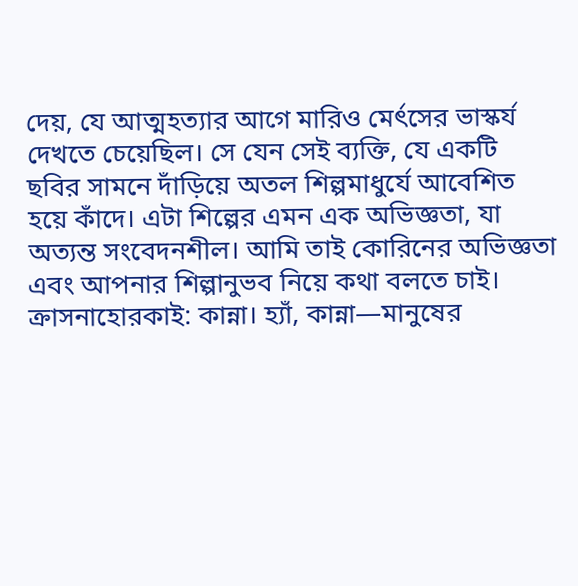দেয়, যে আত্মহত্যার আগে মারিও মের্ৎসের ভাস্কর্য দেখতে চেয়েছিল। সে যেন সেই ব্যক্তি, যে একটি ছবির সামনে দাঁড়িয়ে অতল শিল্পমাধুর্যে আবেশিত হয়ে কাঁদে। এটা শিল্পের এমন এক অভিজ্ঞতা, যা অত্যন্ত সংবেদনশীল। আমি তাই কোরিনের অভিজ্ঞতা এবং আপনার শিল্পানুভব নিয়ে কথা বলতে চাই।
ক্রাসনাহোরকাই: কান্না। হ্যাঁ, কান্না—মানুষের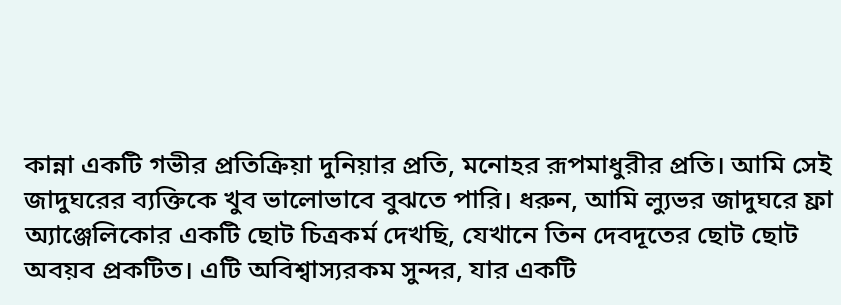কান্না একটি গভীর প্রতিক্রিয়া দুনিয়ার প্রতি, মনোহর রূপমাধুরীর প্রতি। আমি সেই জাদুঘরের ব্যক্তিকে খুব ভালোভাবে বুঝতে পারি। ধরুন, আমি ল্যুভর জাদুঘরে ফ্রা অ্যাঞ্জেলিকোর একটি ছোট চিত্রকর্ম দেখছি, যেখানে তিন দেবদূতের ছোট ছোট অবয়ব প্রকটিত। এটি অবিশ্বাস্যরকম সুন্দর, যার একটি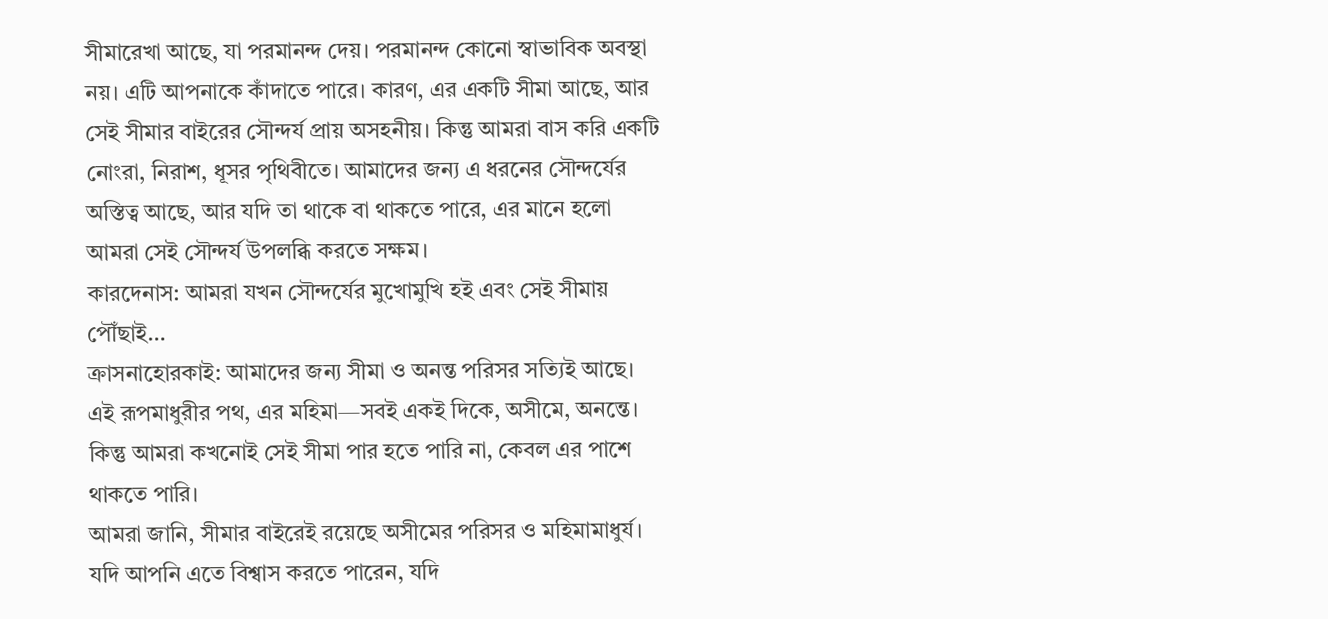সীমারেখা আছে, যা পরমানন্দ দেয়। পরমানন্দ কোনো স্বাভাবিক অবস্থা নয়। এটি আপনাকে কাঁদাতে পারে। কারণ, এর একটি সীমা আছে, আর সেই সীমার বাইরের সৌন্দর্য প্রায় অসহনীয়। কিন্তু আমরা বাস করি একটি নোংরা, নিরাশ, ধূসর পৃথিবীতে। আমাদের জন্য এ ধরনের সৌন্দর্যের অস্তিত্ব আছে, আর যদি তা থাকে বা থাকতে পারে, এর মানে হলো আমরা সেই সৌন্দর্য উপলব্ধি করতে সক্ষম।
কারদেনাস: আমরা যখন সৌন্দর্যের মুখোমুখি হই এবং সেই সীমায় পৌঁছাই…
ক্রাসনাহোরকাই: আমাদের জন্য সীমা ও অনন্ত পরিসর সত্যিই আছে। এই রূপমাধুরীর পথ, এর মহিমা—সবই একই দিকে, অসীমে, অনন্তে। কিন্তু আমরা কখনোই সেই সীমা পার হতে পারি না, কেবল এর পাশে থাকতে পারি।
আমরা জানি, সীমার বাইরেই রয়েছে অসীমের পরিসর ও মহিমামাধুর্য। যদি আপনি এতে বিশ্বাস করতে পারেন, যদি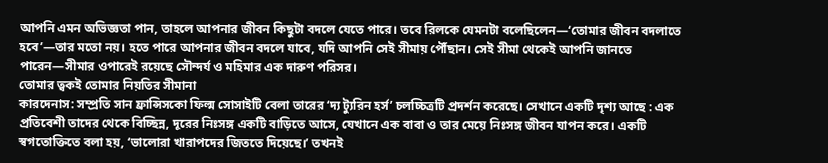আপনি এমন অভিজ্ঞতা পান, তাহলে আপনার জীবন কিছুটা বদলে যেতে পারে। তবে রিলকে যেমনটা বলেছিলেন—‘তোমার জীবন বদলাতে হবে’—তার মতো নয়। হতে পারে আপনার জীবন বদলে যাবে, যদি আপনি সেই সীমায় পৌঁছান। সেই সীমা থেকেই আপনি জানতে পারেন—সীমার ওপারেই রয়েছে সৌন্দর্য ও মহিমার এক দারুণ পরিসর।
তোমার ত্বকই তোমার নিয়তির সীমানা
কারদেনাস: সম্প্রতি সান ফ্রান্সিসকো ফিল্ম সোসাইটি বেলা তারের ‘দ্য ট্যুরিন হর্স’ চলচ্চিত্রটি প্রদর্শন করেছে। সেখানে একটি দৃশ্য আছে : এক প্রতিবেশী তাদের থেকে বিচ্ছিন্ন, দূরের নিঃসঙ্গ একটি বাড়িতে আসে, যেখানে এক বাবা ও তার মেয়ে নিঃসঙ্গ জীবন যাপন করে। একটি স্বগতোক্তিতে বলা হয়, ‘ভালোরা খারাপদের জিততে দিয়েছে।’ তখনই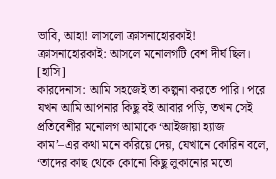ভাবি, আহা! লাসলো ক্রাসনাহোরকাই!
ক্রাসনাহোরকাই: আসলে মনোলগটি বেশ দীর্ঘ ছিল। [হাসি]
কারদেনাস: আমি সহজেই তা কল্পনা করতে পারি। পরে যখন আমি আপনার কিছু বই আবার পড়ি, তখন সেই প্রতিবেশীর মনোলগ আমাকে ‘আইজায়া হ্যাজ কাম’–এর কথা মনে করিয়ে দেয়, যেখানে কোরিন বলে, ‘তাদের কাছ থেকে কোনো কিছু লুকানোর মতো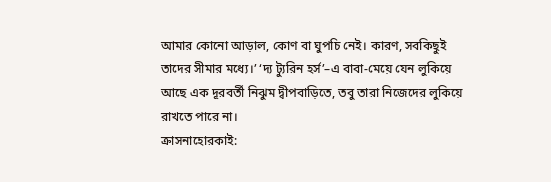আমার কোনো আড়াল, কোণ বা ঘুপচি নেই। কারণ, সবকিছুই তাদের সীমার মধ্যে।’ ‘দ্য ট্যুরিন হর্স’–এ বাবা-মেয়ে যেন লুকিয়ে আছে এক দূরবর্তী নিঝুম দ্বীপবাড়িতে, তবু তারা নিজেদের লুকিয়ে রাখতে পারে না।
ক্রাসনাহোরকাই: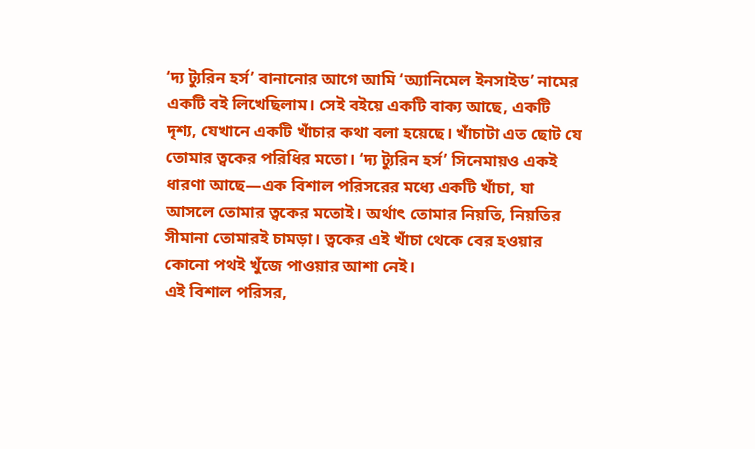‘দ্য ট্যুরিন হর্স’ বানানোর আগে আমি ‘অ্যানিমেল ইনসাইড’ নামের একটি বই লিখেছিলাম। সেই বইয়ে একটি বাক্য আছে, একটি দৃশ্য, যেখানে একটি খাঁচার কথা বলা হয়েছে। খাঁচাটা এত ছোট যে তোমার ত্বকের পরিধির মতো। ‘দ্য ট্যুরিন হর্স’ সিনেমায়ও একই ধারণা আছে—এক বিশাল পরিসরের মধ্যে একটি খাঁচা, যা আসলে তোমার ত্বকের মতোই। অর্থাৎ তোমার নিয়তি, নিয়তির সীমানা তোমারই চামড়া। ত্বকের এই খাঁচা থেকে বের হওয়ার কোনো পথই খুঁজে পাওয়ার আশা নেই।
এই বিশাল পরিসর,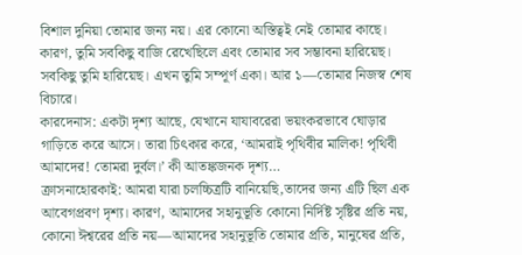বিশাল দুনিয়া তোমার জন্য নয়। এর কোনো অস্তিত্বই নেই তোমার কাছে। কারণ, তুমি সবকিছু বাজি রেখেছিলে এবং তোমার সব সম্ভাবনা হারিয়েছ। সবকিছু তুমি হারিয়েছ। এখন তুমি সম্পূর্ণ একা। আর ১—তোমার নিজস্ব শেষ বিচারে।
কারদেনাস: একটা দৃশ্য আছে, যেখানে যাযাবরেরা ভয়ংকরভাবে ঘোড়ার গাড়িতে করে আসে। তারা চিৎকার করে, ‘আমরাই পৃথিবীর মালিক! পৃথিবী আমাদের! তোমরা দুর্বল।’ কী আতঙ্কজনক দৃশ্য…
ক্রাসনাহোরকাই: আমরা যারা চলচ্চিত্রটি বানিয়েছি,তাদের জন্য এটি ছিল এক আবেগপ্রবণ দৃশ্য। কারণ, আমাদের সহানুভূতি কোনো নির্দিষ্ট সৃষ্টির প্রতি নয়, কোনো ঈশ্বরের প্রতি নয়—আমাদের সহানুভূতি তোমার প্রতি, মানুষের প্রতি,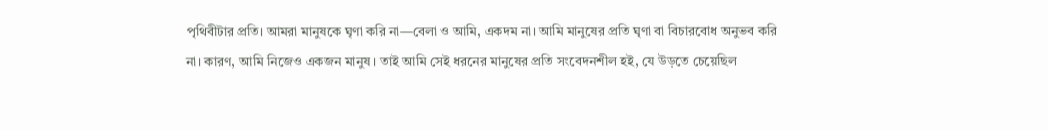পৃথিবীটার প্রতি। আমরা মানুষকে ঘৃণা করি না—বেলা ও আমি, একদম না। আমি মানুষের প্রতি ঘৃণা বা বিচারবোধ অনুভব করি না। কারণ, আমি নিজেও একজন মানুষ। তাই আমি সেই ধরনের মানুষের প্রতি সংবেদনশীল হই, যে উড়তে চেয়েছিল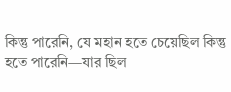কিন্তু পারেনি, যে মহান হতে চেয়েছিল কিন্তু হতে পারেনি—যার ছিল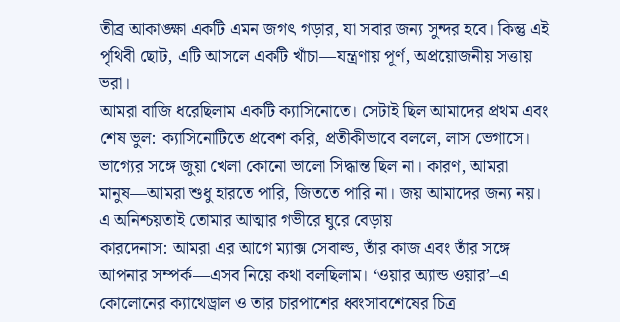তীব্র আকাঙ্ক্ষা একটি এমন জগৎ গড়ার, যা সবার জন্য সুন্দর হবে। কিন্তু এই পৃথিবী ছোট, এটি আসলে একটি খাঁচা—যন্ত্রণায় পূর্ণ, অপ্রয়োজনীয় সত্তায় ভরা।
আমরা বাজি ধরেছিলাম একটি ক্যাসিনোতে। সেটাই ছিল আমাদের প্রথম এবং শেষ ভুল: ক্যাসিনোটিতে প্রবেশ করি, প্রতীকীভাবে বললে, লাস ভেগাসে। ভাগ্যের সঙ্গে জুয়া খেলা কোনো ভালো সিদ্ধান্ত ছিল না। কারণ, আমরা মানুষ—আমরা শুধু হারতে পারি, জিততে পারি না। জয় আমাদের জন্য নয়।
এ অনিশ্চয়তাই তোমার আত্মার গভীরে ঘুরে বেড়ায়
কারদেনাস: আমরা এর আগে ম্যাক্স সেবাল্ড, তাঁর কাজ এবং তাঁর সঙ্গে আপনার সম্পর্ক—এসব নিয়ে কথা বলছিলাম। ‘ওয়ার অ্যান্ড ওয়ার’–এ কোলোনের ক্যাথেড্রাল ও তার চারপাশের ধ্বংসাবশেষের চিত্র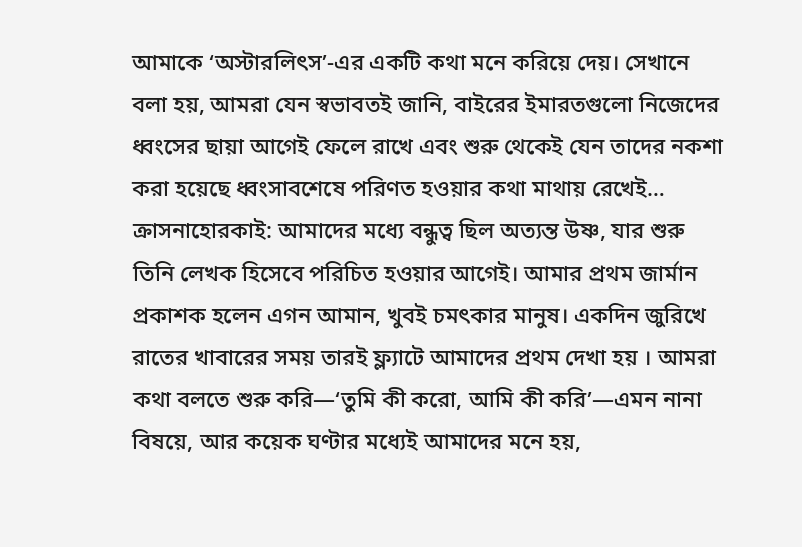আমাকে ‘অস্টারলিৎস’-এর একটি কথা মনে করিয়ে দেয়। সেখানে বলা হয়, আমরা যেন স্বভাবতই জানি, বাইরের ইমারতগুলো নিজেদের ধ্বংসের ছায়া আগেই ফেলে রাখে এবং শুরু থেকেই যেন তাদের নকশা করা হয়েছে ধ্বংসাবশেষে পরিণত হওয়ার কথা মাথায় রেখেই…
ক্রাসনাহোরকাই: আমাদের মধ্যে বন্ধুত্ব ছিল অত্যন্ত উষ্ণ, যার শুরু তিনি লেখক হিসেবে পরিচিত হওয়ার আগেই। আমার প্রথম জার্মান প্রকাশক হলেন এগন আমান, খুবই চমৎকার মানুষ। একদিন জুরিখে রাতের খাবারের সময় তারই ফ্ল্যাটে আমাদের প্রথম দেখা হয় । আমরা কথা বলতে শুরু করি—‘তুমি কী করো, আমি কী করি’—এমন নানা বিষয়ে, আর কয়েক ঘণ্টার মধ্যেই আমাদের মনে হয়,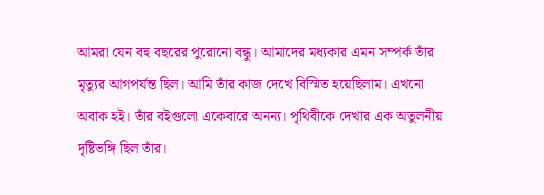আমরা যেন বহু বছরের পুরোনো বন্ধু। আমাদের মধ্যকার এমন সম্পর্ক তাঁর মৃত্যুর আগপর্যন্ত ছিল। আমি তাঁর কাজ দেখে বিস্মিত হয়েছিলাম। এখনো অবাক হই। তাঁর বইগুলো একেবারে অনন্য। পৃথিবীকে দেখার এক অতুলনীয় দৃষ্টিভঙ্গি ছিল তাঁর।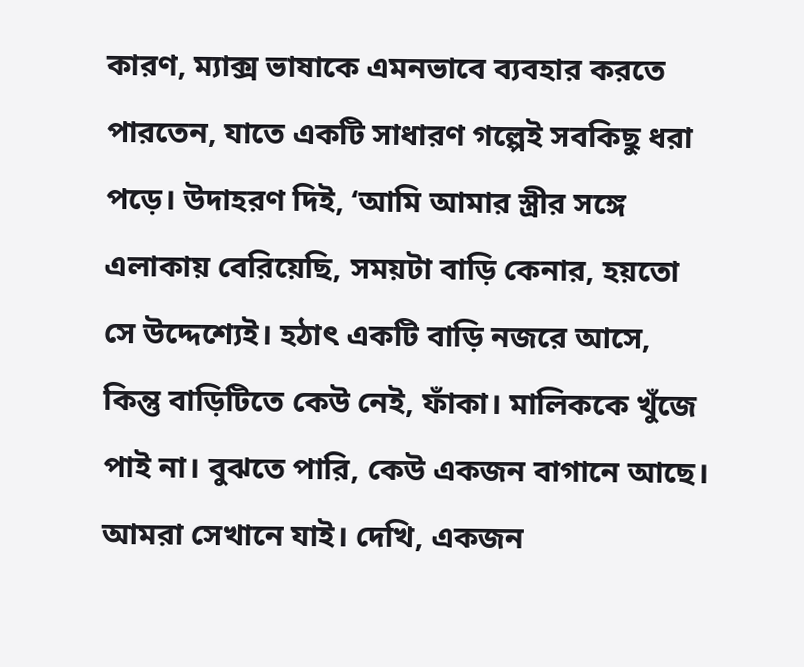কারণ, ম্যাক্স ভাষাকে এমনভাবে ব্যবহার করতে পারতেন, যাতে একটি সাধারণ গল্পেই সবকিছু ধরা পড়ে। উদাহরণ দিই, ‘আমি আমার স্ত্রীর সঙ্গে এলাকায় বেরিয়েছি, সময়টা বাড়ি কেনার, হয়তো সে উদ্দেশ্যেই। হঠাৎ একটি বাড়ি নজরে আসে, কিন্তু বাড়িটিতে কেউ নেই, ফাঁকা। মালিককে খুঁজে পাই না। বুঝতে পারি, কেউ একজন বাগানে আছে। আমরা সেখানে যাই। দেখি, একজন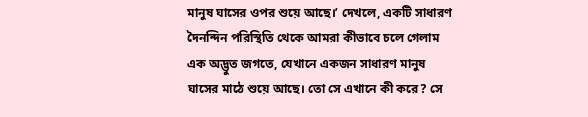মানুষ ঘাসের ওপর শুয়ে আছে।’ দেখলে, একটি সাধারণ দৈনন্দিন পরিস্থিতি থেকে আমরা কীভাবে চলে গেলাম এক অদ্ভুত জগতে, যেখানে একজন সাধারণ মানুষ ঘাসের মাঠে শুয়ে আছে। তো সে এখানে কী করে? সে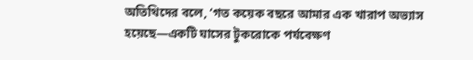অতিথিদের বলে, ‘গত কয়েক বছরে আমার এক খারাপ অভ্যাস হয়েছে—একটি ঘাসের টুকরোকে পর্যবেক্ষণ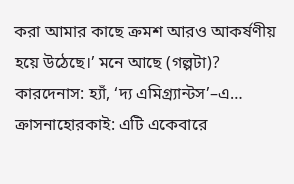করা আমার কাছে ক্রমশ আরও আকর্ষণীয় হয়ে উঠেছে।’ মনে আছে (গল্পটা)?
কারদেনাস: হ্যাঁ, ‘দ্য এমিগ্র্যান্টস’–এ…
ক্রাসনাহোরকাই: এটি একেবারে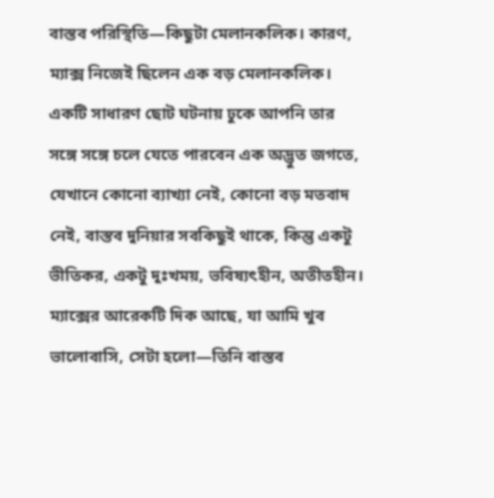বাস্তব পরিস্থিতি—কিছুটা মেলানকলিক। কারণ, ম্যাক্স নিজেই ছিলেন এক বড় মেলানকলিক। একটি সাধারণ ছোট ঘটনায় ঢুকে আপনি তার সঙ্গে সঙ্গে চলে যেতে পারবেন এক অদ্ভুত জগতে, যেখানে কোনো ব্যাখ্যা নেই, কোনো বড় মতবাদ নেই, বাস্তব দুনিয়ার সবকিছুই থাকে, কিন্তু একটু ভীতিকর, একটু দুঃখময়, ভবিষ্যৎহীন, অতীতহীন।
ম্যাক্সের আরেকটি দিক আছে, যা আমি খুব ভালোবাসি, সেটা হলো—তিনি বাস্তব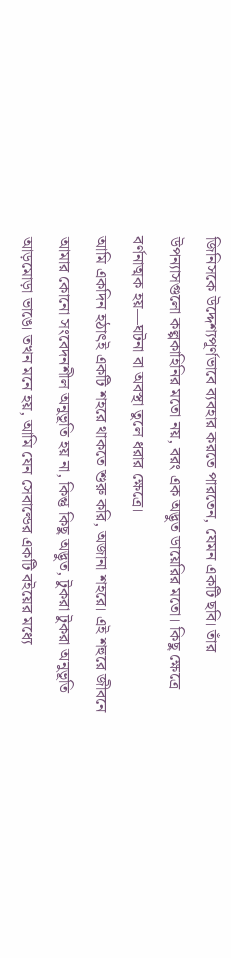জিনিসকে উদ্দেশ্যপূর্ণভাবে ব্যবহার করতে পারতেন, যেমন একটি ছবি। তাঁর উপন্যাসগুলো কল্পকাহিনির মতো নয়, বরং এক অদ্ভুত ডায়েরির মতো। কিছু ক্ষেত্রে বর্ণনাত্মক হয়—ঘটনা বা অবস্থা তুলে ধরার ক্ষেত্রে।
আমি একদিন হঠাৎই একটি শহরে থাকতে শুরু করি, অজানা শহরে। এই শহুরে জীবনে আমার কোনো সংবেদনশীল অনুভূতি হয় না, কিন্তু কিছু অদ্ভুত, টুকরা টুকরা অনুভূতি আড়মোড়া ভাঙে। তখন মনে হয়, আমি যেন সেবাল্ডের একটি বইয়ের মধ্যে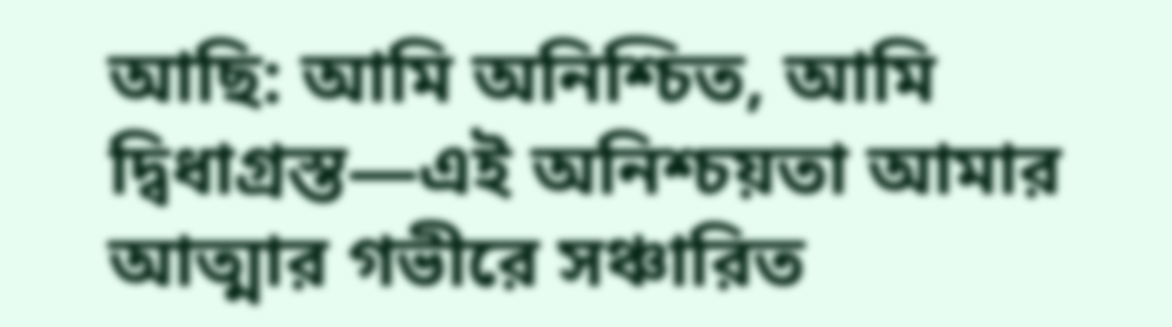আছি: আমি অনিশ্চিত, আমি দ্বিধাগ্রস্ত—এই অনিশ্চয়তা আমার আত্মার গভীরে সঞ্চারিত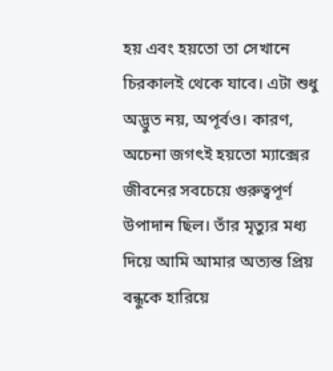হয় এবং হয়তো তা সেখানে চিরকালই থেকে যাবে। এটা শুধু অদ্ভুত নয়, অপূর্বও। কারণ, অচেনা জগৎই হয়তো ম্যাক্সের জীবনের সবচেয়ে গুরুত্বপূর্ণ উপাদান ছিল। তাঁর মৃত্যুর মধ্য দিয়ে আমি আমার অত্যন্ত প্রিয় বন্ধুকে হারিয়ে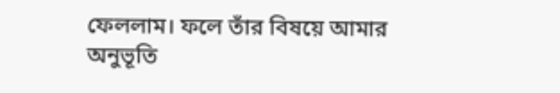ফেললাম। ফলে তাঁর বিষয়ে আমার অনুভূতি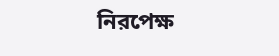নিরপেক্ষ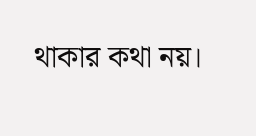থাকার কথা নয়।